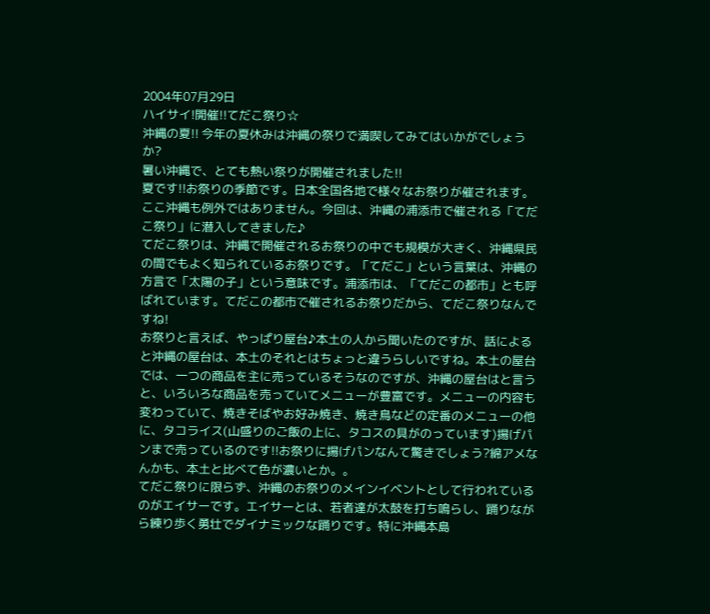2004年07月29日
ハイサイ!開催!!てだこ祭り☆
沖縄の夏!! 今年の夏休みは沖縄の祭りで満喫してみてはいかがでしょうか?
暑い沖縄で、とても熱い祭りが開催されました!!
夏です!!お祭りの季節です。日本全国各地で様々なお祭りが催されます。ここ沖縄も例外ではありません。今回は、沖縄の浦添市で催される「てだこ祭り」に潜入してきました♪
てだこ祭りは、沖縄で開催されるお祭りの中でも規模が大きく、沖縄県民の間でもよく知られているお祭りです。「てだこ」という言葉は、沖縄の方言で「太陽の子」という意味です。浦添市は、「てだこの都市」とも呼ばれています。てだこの都市で催されるお祭りだから、てだこ祭りなんですね!
お祭りと言えば、やっぱり屋台♪本土の人から聞いたのですが、話によると沖縄の屋台は、本土のそれとはちょっと違うらしいですね。本土の屋台では、一つの商品を主に売っているそうなのですが、沖縄の屋台はと言うと、いろいろな商品を売っていてメニューが豊富です。メニューの内容も変わっていて、焼きそばやお好み焼き、焼き鳥などの定番のメニューの他に、タコライス(山盛りのご飯の上に、タコスの具がのっています)揚げパンまで売っているのです!!お祭りに揚げパンなんて驚きでしょう?綿アメなんかも、本土と比べて色が濃いとか。。
てだこ祭りに限らず、沖縄のお祭りのメインイベントとして行われているのがエイサーです。エイサーとは、若者達が太鼓を打ち鳴らし、踊りながら練り歩く勇壮でダイナミックな踊りです。特に沖縄本島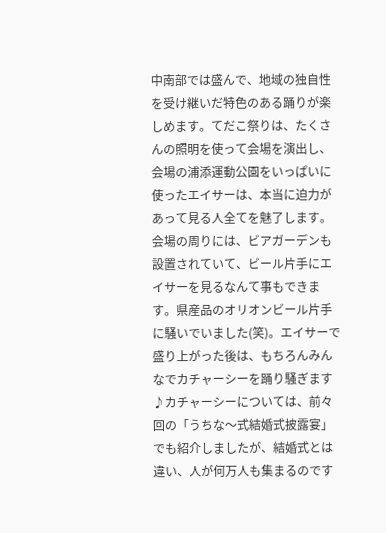中南部では盛んで、地域の独自性を受け継いだ特色のある踊りが楽しめます。てだこ祭りは、たくさんの照明を使って会場を演出し、会場の浦添運動公園をいっぱいに使ったエイサーは、本当に迫力があって見る人全てを魅了します。
会場の周りには、ビアガーデンも設置されていて、ビール片手にエイサーを見るなんて事もできます。県産品のオリオンビール片手に騒いでいました(笑)。エイサーで盛り上がった後は、もちろんみんなでカチャーシーを踊り騒ぎます♪カチャーシーについては、前々回の「うちな〜式結婚式披露宴」でも紹介しましたが、結婚式とは違い、人が何万人も集まるのです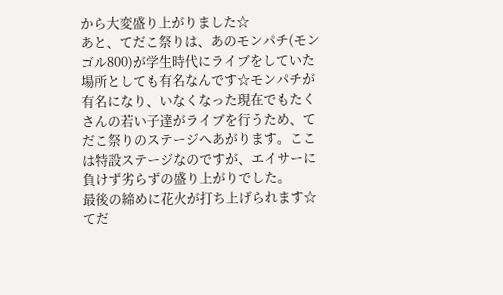から大変盛り上がりました☆
あと、てだこ祭りは、あのモンパチ(モンゴル800)が学生時代にライブをしていた場所としても有名なんです☆モンパチが有名になり、いなくなった現在でもたくさんの若い子達がライブを行うため、てだこ祭りのステージへあがります。ここは特設ステージなのですが、エイサーに負けず劣らずの盛り上がりでした。
最後の締めに花火が打ち上げられます☆てだ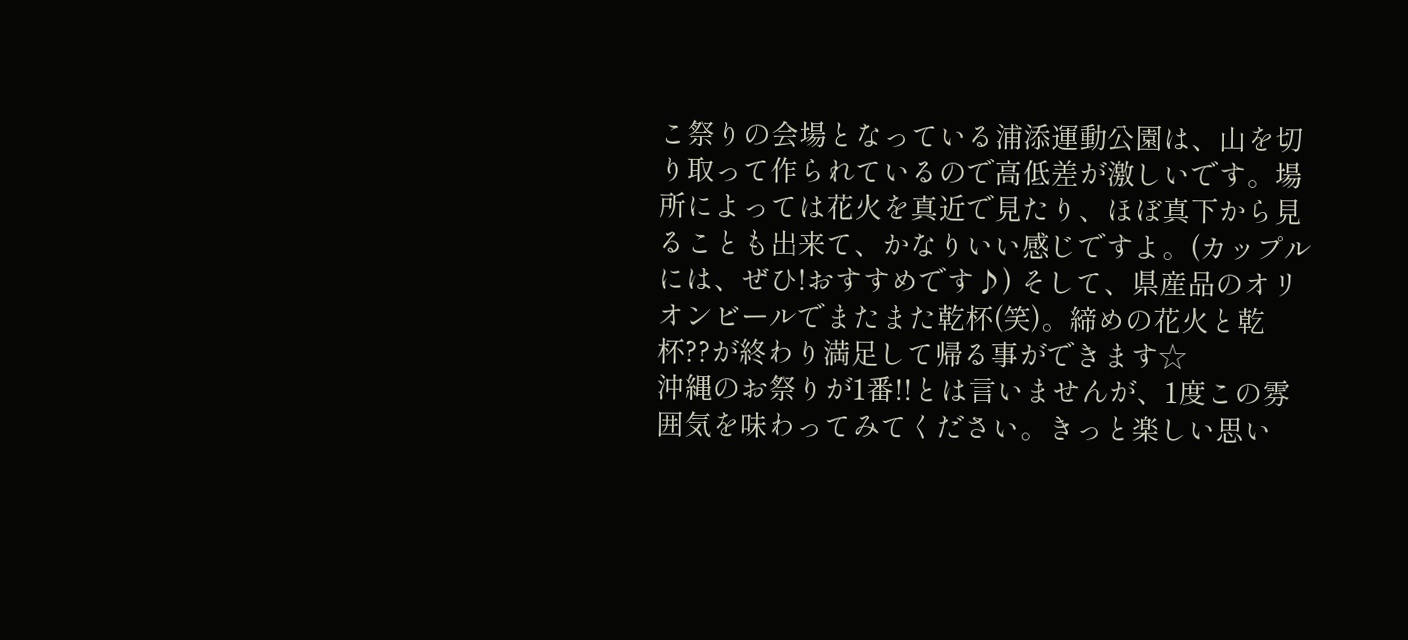こ祭りの会場となっている浦添運動公園は、山を切り取って作られているので高低差が激しいです。場所によっては花火を真近で見たり、ほぼ真下から見ることも出来て、かなりいい感じですよ。(カップルには、ぜひ!おすすめです♪) そして、県産品のオリオンビールでまたまた乾杯(笑)。締めの花火と乾杯??が終わり満足して帰る事ができます☆
沖縄のお祭りが1番!!とは言いませんが、1度この雰囲気を味わってみてください。きっと楽しい思い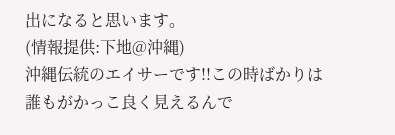出になると思います。
(情報提供:下地@沖縄)
沖縄伝統のエイサーです!!この時ばかりは
誰もがかっこ良く見えるんで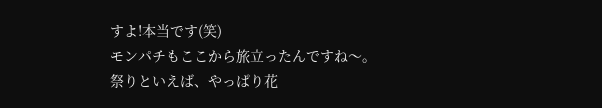すよ!本当です(笑)
モンパチもここから旅立ったんですね〜。
祭りといえば、やっぱり花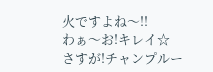火ですよね〜!!
わぁ〜お!キレイ☆
さすが!チャンプルー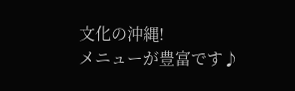文化の沖縄!
メニューが豊富です♪